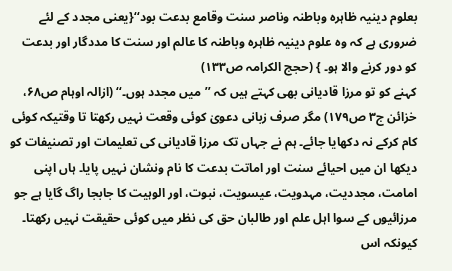بعلوم دینیہ ظاہرہ وباطنہ وناصر سنت وقامع بدعت بود‘‘{یعنی مجدد کے لئے ضروری ہے کہ وہ علوم دینیہ ظاہرہ وباطنہ کا عالم اور سنت کا مددگار اور بدعت کو دور کرنے والا ہو۔ } (حجج الکرامہ ص۱۳۳)
کہنے کو تو مرزا قادیانی بھی کہتے ہیں کہ ’’میں مجدد ہوں۔‘‘ (ازالہ اوہام ص۶۸، خزائن ج۳ ص۱۷۹) مگر صرف زبانی دعویٰ کوئی وقعت نہیں رکھتا تا وقتیکہ کوئی کام کرکے نہ دکھایا جائے۔ ہم نے جہاں تک مرزا قادیانی کی تعلیمات اور تصنیفات کو دیکھا ان میں احیائے سنت اور اماتت بدعت کا نام ونشان نہیں پایا۔ ہاں اپنی امامت، مجددیت، مہدویت، عیسویت، نبوت، اور الوہیت کا جابجا راگ گایا ہے جو مرزائیوں کے سوا اہل علم اور طالبان حق کی نظر میں کوئی حقیقت نہیں رکھتا۔ کیونکہ اس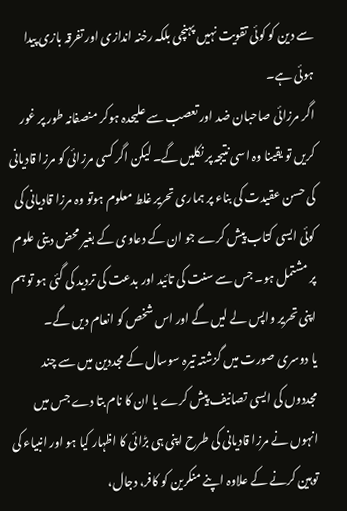سے دین کو کوئی تقویت نہیں پہنچی بلکہ رخنہ اندازی اور تفرقہ بازی پیدا ہوئی ہے۔
اگر مرزائی صاحبان ضد اور تعصب سے علیحدہ ہوکر منصفانہ طور پر غور کریں تو یقینا وہ اسی نتیجہ پر نکلیں گے۔ لیکن اگر کسی مرزائی کو مرزا قادیانی کی حسن عقیدت کی بناء پر ہماری تحریر غلط معلوم ہوتو وہ مرزا قادیانی کی کوئی ایسی کتاب پیش کرے جو ان کے دعاوی کے بغیر محض دینی علوم پر مشتمل ہو۔ جس سے سنت کی تائید اور بدعت کی تردید کی گئی ہو تو ہم اپنی تحریر واپس لے لیں گے اور اس شخص کو انعام دیں گے۔
یا دوسری صورت میں گزشتہ تیرہ سوسال کے مجددین میں سے چند مجددوں کی ایسی تصانیف پیش کرے یا ان کا نام بتا دے جس میں انہوں نے مرزا قادیانی کی طرح اپنی ہی بڑائی کا اظہار کیا ہو اور انبیاء کی توہین کرنے کے علاوہ اپنے منکرین کو کافر، دجال،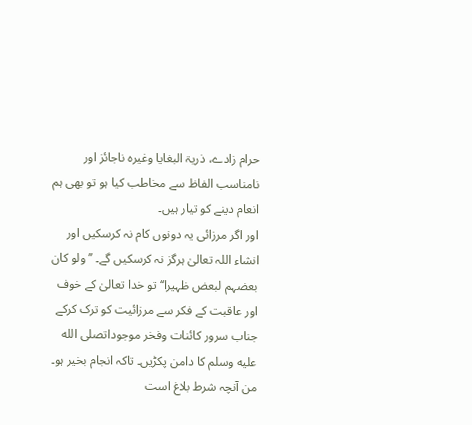حرام زادے، ذریۃ البغایا وغیرہ ناجائز اور نامناسب الفاظ سے مخاطب کیا ہو تو بھی ہم انعام دینے کو تیار ہیں۔
اور اگر مرزائی یہ دونوں کام نہ کرسکیں اور انشاء اللہ تعالیٰ ہرگز نہ کرسکیں گے۔ ’’ولو کان بعضہم لبعض ظہیرا‘‘ تو خدا تعالیٰ کے خوف اور عاقبت کے فکر سے مرزائیت کو ترک کرکے جناب سرور کائنات وفخر موجوداتصلى الله عليه وسلم کا دامن پکڑیں۔ تاکہ انجام بخیر ہو۔
من آنچہ شرط بلاغ است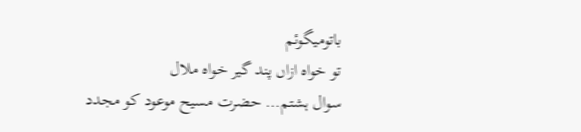باتومیگوئم
تو خواہ ازاں پند گیر خواہ ملال
سوال ہشتم… حضرت مسیح موعود کو مجدد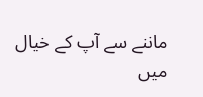ماننے سے آپ کے خیال میں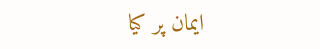ایمان پر کیا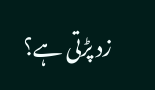زد پڑتی ہے؟